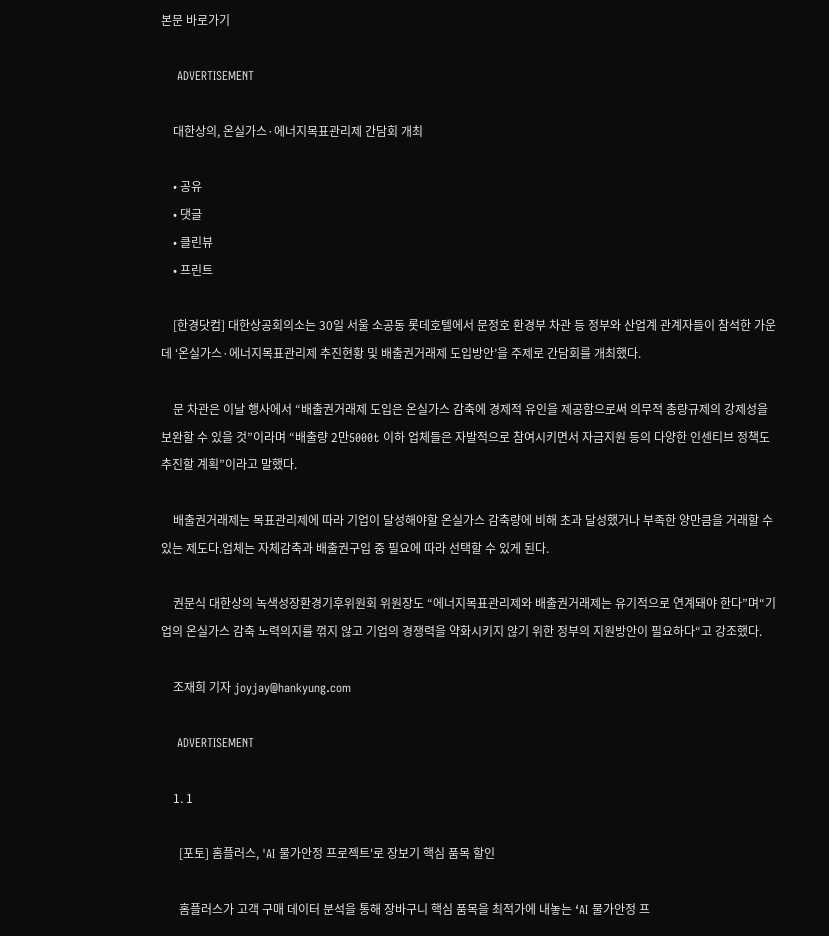본문 바로가기

    ADVERTISEMENT

    대한상의, 온실가스·에너지목표관리제 간담회 개최

    • 공유
    • 댓글
    • 클린뷰
    • 프린트

    [한경닷컴] 대한상공회의소는 30일 서울 소공동 롯데호텔에서 문정호 환경부 차관 등 정부와 산업계 관계자들이 참석한 가운데 ‘온실가스·에너지목표관리제 추진현황 및 배출권거래제 도입방안’을 주제로 간담회를 개최했다.

    문 차관은 이날 행사에서 “배출권거래제 도입은 온실가스 감축에 경제적 유인을 제공함으로써 의무적 총량규제의 강제성을 보완할 수 있을 것”이라며 “배출량 2만5000t 이하 업체들은 자발적으로 참여시키면서 자금지원 등의 다양한 인센티브 정책도 추진할 계획”이라고 말했다.

    배출권거래제는 목표관리제에 따라 기업이 달성해야할 온실가스 감축량에 비해 초과 달성했거나 부족한 양만큼을 거래할 수 있는 제도다.업체는 자체감축과 배출권구입 중 필요에 따라 선택할 수 있게 된다.

    권문식 대한상의 녹색성장환경기후위원회 위원장도 “에너지목표관리제와 배출권거래제는 유기적으로 연계돼야 한다”며“기업의 온실가스 감축 노력의지를 꺾지 않고 기업의 경쟁력을 약화시키지 않기 위한 정부의 지원방안이 필요하다“고 강조했다.

    조재희 기자 joyjay@hankyung.com

    ADVERTISEMENT

    1. 1

      [포토] 홈플러스, 'AI 물가안정 프로젝트'로 장보기 핵심 품목 할인

      홈플러스가 고객 구매 데이터 분석을 통해 장바구니 핵심 품목을 최적가에 내놓는 ‘AI 물가안정 프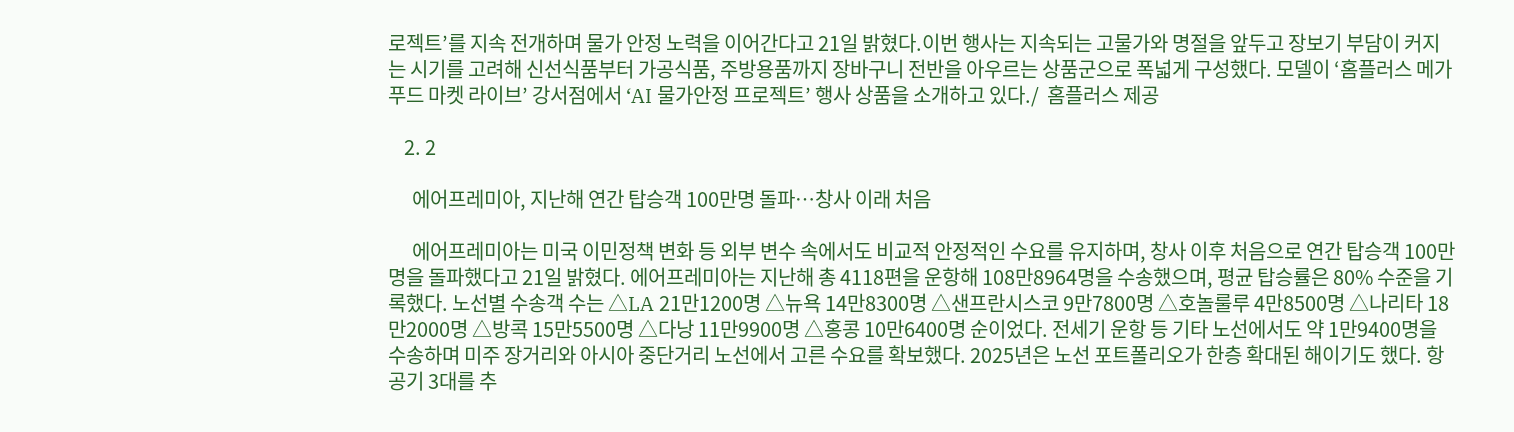로젝트’를 지속 전개하며 물가 안정 노력을 이어간다고 21일 밝혔다.이번 행사는 지속되는 고물가와 명절을 앞두고 장보기 부담이 커지는 시기를 고려해 신선식품부터 가공식품, 주방용품까지 장바구니 전반을 아우르는 상품군으로 폭넓게 구성했다. 모델이 ‘홈플러스 메가 푸드 마켓 라이브’ 강서점에서 ‘AI 물가안정 프로젝트’ 행사 상품을 소개하고 있다./  홈플러스 제공

    2. 2

      에어프레미아, 지난해 연간 탑승객 100만명 돌파…창사 이래 처음

      에어프레미아는 미국 이민정책 변화 등 외부 변수 속에서도 비교적 안정적인 수요를 유지하며, 창사 이후 처음으로 연간 탑승객 100만명을 돌파했다고 21일 밝혔다. 에어프레미아는 지난해 총 4118편을 운항해 108만8964명을 수송했으며, 평균 탑승률은 80% 수준을 기록했다. 노선별 수송객 수는 △LA 21만1200명 △뉴욕 14만8300명 △샌프란시스코 9만7800명 △호놀룰루 4만8500명 △나리타 18만2000명 △방콕 15만5500명 △다낭 11만9900명 △홍콩 10만6400명 순이었다. 전세기 운항 등 기타 노선에서도 약 1만9400명을 수송하며 미주 장거리와 아시아 중단거리 노선에서 고른 수요를 확보했다. 2025년은 노선 포트폴리오가 한층 확대된 해이기도 했다. 항공기 3대를 추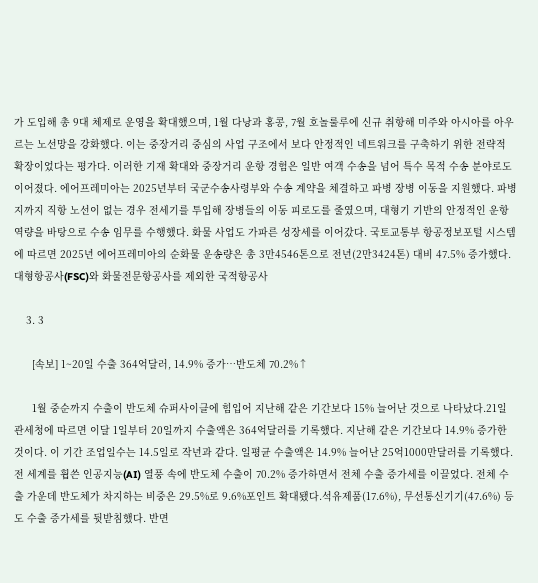가 도입해 총 9대 체제로 운영을 확대했으며, 1월 다낭과 홍콩, 7월 호놀룰루에 신규 취항해 미주와 아시아를 아우르는 노선망을 강화했다. 이는 중장거리 중심의 사업 구조에서 보다 안정적인 네트워크를 구축하기 위한 전략적 확장이었다는 평가다. 이러한 기재 확대와 중장거리 운항 경험은 일반 여객 수송을 넘어 특수 목적 수송 분야로도 이어졌다. 에어프레미아는 2025년부터 국군수송사령부와 수송 계약을 체결하고 파병 장병 이동을 지원했다. 파병지까지 직항 노선이 없는 경우 전세기를 투입해 장병들의 이동 피로도를 줄였으며, 대형기 기반의 안정적인 운항 역량을 바탕으로 수송 임무를 수행했다. 화물 사업도 가파른 성장세를 이어갔다. 국토교통부 항공정보포털 시스템에 따르면 2025년 에어프레미아의 순화물 운송량은 총 3만4546톤으로 전년(2만3424톤) 대비 47.5% 증가했다. 대형항공사(FSC)와 화물전문항공사를 제외한 국적항공사

    3. 3

      [속보] 1~20일 수출 364억달러, 14.9% 증가…반도체 70.2%↑

      1월 중순까지 수출이 반도체 슈퍼사이클에 힘입어 지난해 같은 기간보다 15% 늘어난 것으로 나타났다.21일 관세청에 따르면 이달 1일부터 20일까지 수출액은 364억달러를 기록했다. 지난해 같은 기간보다 14.9% 증가한 것이다. 이 기간 조업일수는 14.5일로 작년과 같다. 일평균 수출액은 14.9% 늘어난 25억1000만달러를 기록했다. 전 세계를 휩쓴 인공지능(AI) 열풍 속에 반도체 수출이 70.2% 증가하면서 전체 수출 증가세를 이끌었다. 전체 수출 가운데 반도체가 차지하는 비중은 29.5%로 9.6%포인트 확대됐다.석유제품(17.6%), 무선통신기기(47.6%) 등도 수출 증가세를 뒷받침했다. 반면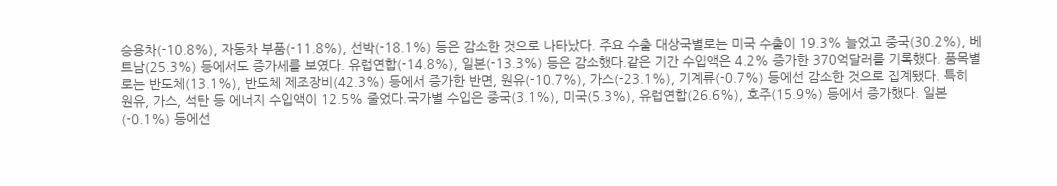승용차(-10.8%), 자동차 부품(-11.8%), 선박(-18.1%) 등은 감소한 것으로 나타났다. 주요 수출 대상국별로는 미국 수출이 19.3% 늘었고 중국(30.2%), 베트남(25.3%) 등에서도 증가세를 보였다. 유럽연합(-14.8%), 일본(-13.3%) 등은 감소했다.같은 기간 수입액은 4.2% 증가한 370억달러를 기록했다. 품목별로는 반도체(13.1%), 반도체 제조장비(42.3%) 등에서 증가한 반면, 원유(-10.7%), 가스(-23.1%), 기계류(-0.7%) 등에선 감소한 것으로 집계됐다. 특히 원유, 가스, 석탄 등 에너지 수입액이 12.5% 줄었다.국가별 수입은 중국(3.1%), 미국(5.3%), 유럽연합(26.6%), 호주(15.9%) 등에서 증가했다. 일본(-0.1%) 등에선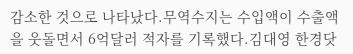감소한 것으로 나타났다.무역수지는 수입액이 수출액을 웃돌면서 6억달러 적자를 기록했다.김대영 한경닷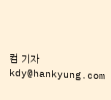컴 기자 kdy@hankyung.com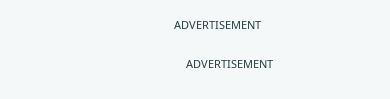ADVERTISEMENT

    ADVERTISEMENT